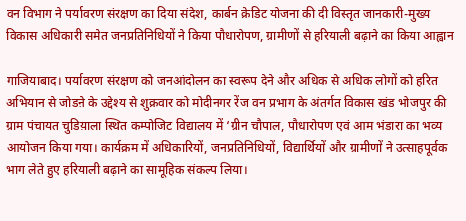वन विभाग ने पर्यावरण संरक्षण का दिया संदेश, कार्बन क्रेडिट योजना की दी विस्तृत जानकारी-मुख्य विकास अधिकारी समेत जनप्रतिनिधियों ने किया पौधारोपण, ग्रामीणों से हरियाली बढ़ाने का किया आह्वान

गाजियाबाद। पर्यावरण संरक्षण को जनआंदोलन का स्वरूप देने और अधिक से अधिक लोगों को हरित अभियान से जोडऩे के उद्देश्य से शुक्रवार को मोदीनगर रेंज वन प्रभाग के अंतर्गत विकास खंड भोजपुर की ग्राम पंचायत चुडिय़ाला स्थित कम्पोजिट विद्यालय में ‘ग्रीन चौपाल, पौधारोपण एवं आम भंडारा का भव्य आयोजन किया गया। कार्यक्रम में अधिकारियों, जनप्रतिनिधियों, विद्यार्थियों और ग्रामीणों ने उत्साहपूर्वक भाग लेते हुए हरियाली बढ़ाने का सामूहिक संकल्प लिया।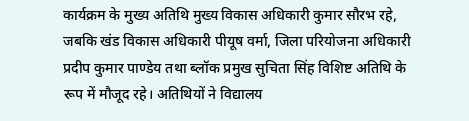कार्यक्रम के मुख्य अतिथि मुख्य विकास अधिकारी कुमार सौरभ रहे, जबकि खंड विकास अधिकारी पीयूष वर्मा, जिला परियोजना अधिकारी प्रदीप कुमार पाण्डेय तथा ब्लॉक प्रमुख सुचिता सिंह विशिष्ट अतिथि के रूप में मौजूद रहे। अतिथियों ने विद्यालय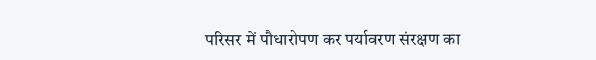परिसर में पौधारोपण कर पर्यावरण संरक्षण का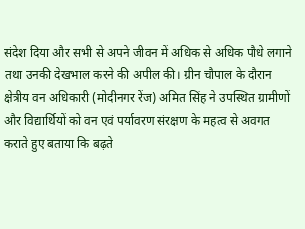संदेश दिया और सभी से अपने जीवन में अधिक से अधिक पौधे लगाने तथा उनकी देखभाल करने की अपील की। ग्रीन चौपाल के दौरान क्षेत्रीय वन अधिकारी (मोदीनगर रेंज) अमित सिंह ने उपस्थित ग्रामीणों और विद्यार्थियों को वन एवं पर्यावरण संरक्षण के महत्व से अवगत कराते हुए बताया कि बढ़ते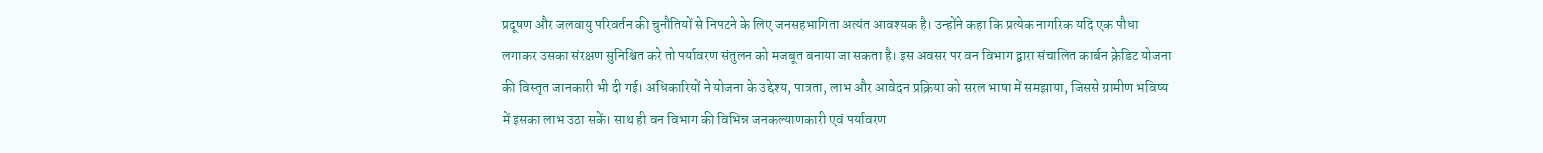प्रदूषण और जलवायु परिवर्तन की चुनौतियों से निपटने के लिए जनसहभागिता अत्यंत आवश्यक है। उन्होंने कहा कि प्रत्येक नागरिक यदि एक पौधा लगाकर उसका संरक्षण सुनिश्चित करे तो पर्यावरण संतुलन को मजबूत बनाया जा सकता है। इस अवसर पर वन विभाग द्वारा संचालित कार्बन क्रेडिट योजना की विस्तृत जानकारी भी दी गई। अधिकारियों ने योजना के उद्देश्य, पात्रता, लाभ और आवेदन प्रक्रिया को सरल भाषा में समझाया, जिससे ग्रामीण भविष्य में इसका लाभ उठा सकें। साथ ही वन विभाग की विभिन्न जनकल्याणकारी एवं पर्यावरण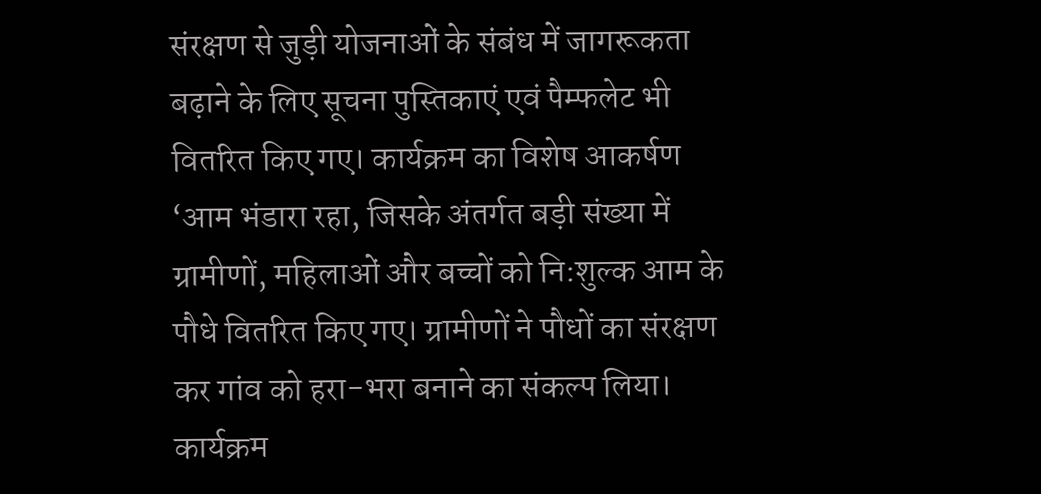संरक्षण से जुड़ी योजनाओं के संबंध में जागरूकता बढ़ाने के लिए सूचना पुस्तिकाएं एवं पैम्फलेट भी वितरित किए गए। कार्यक्रम का विशेष आकर्षण ‘आम भंडारा रहा, जिसके अंतर्गत बड़ी संख्या में ग्रामीणों, महिलाओं और बच्चों को नि:शुल्क आम के पौधे वितरित किए गए। ग्रामीणों ने पौधों का संरक्षण कर गांव को हरा-भरा बनाने का संकल्प लिया। कार्यक्रम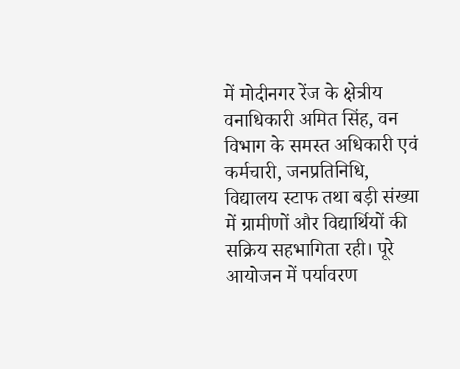में मोदीनगर रेंज के क्षेत्रीय वनाधिकारी अमित सिंह, वन विभाग के समस्त अधिकारी एवं कर्मचारी, जनप्रतिनिधि, विद्यालय स्टाफ तथा बड़ी संख्या में ग्रामीणों और विद्यार्थियों की सक्रिय सहभागिता रही। पूरे आयोजन में पर्यावरण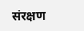संरक्षण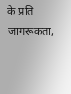के प्रति जागरूकता,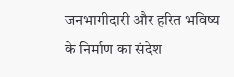जनभागीदारी और हरित भविष्य के निर्माण का संदेश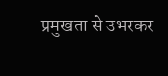प्रमुखता से उभरकर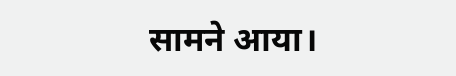सामने आया।